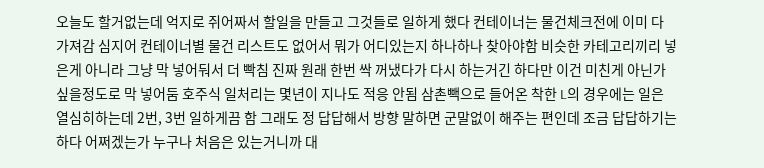오늘도 할거없는데 억지로 쥐어짜서 할일을 만들고 그것들로 일하게 했다 컨테이너는 물건체크전에 이미 다 가져감 심지어 컨테이너별 물건 리스트도 없어서 뭐가 어디있는지 하나하나 찾아야함 비슷한 카테고리끼리 넣은게 아니라 그냥 막 넣어둬서 더 빡침 진짜 원래 한번 싹 꺼냈다가 다시 하는거긴 하다만 이건 미친게 아닌가 싶을정도로 막 넣어둠 호주식 일처리는 몇년이 지나도 적응 안됨 삼촌빽으로 들어온 착한 L의 경우에는 일은 열심히하는데 2번, 3번 일하게끔 함 그래도 정 답답해서 방향 말하면 군말없이 해주는 편인데 조금 답답하기는 하다 어쩌겠는가 누구나 처음은 있는거니까 대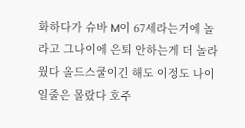화하다가 슈바 M이 67세라는거에 놀라고 그나이에 은퇴 안하는게 더 놀라웠다 올드스쿨이긴 해도 이정도 나이일줄은 몰랐다 호주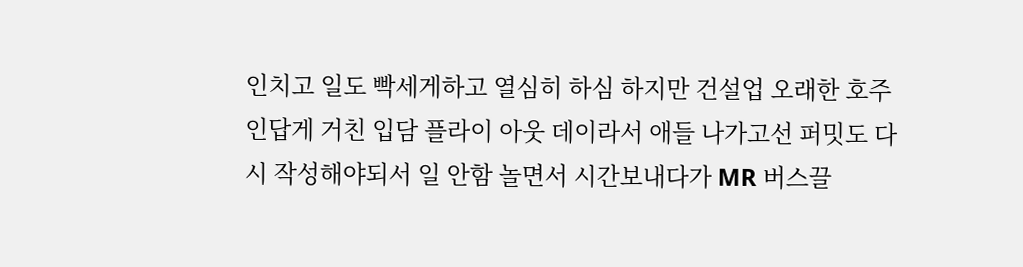인치고 일도 빡세게하고 열심히 하심 하지만 건설업 오래한 호주인답게 거친 입담 플라이 아웃 데이라서 애들 나가고선 퍼밋도 다시 작성해야되서 일 안함 놀면서 시간보내다가 MR 버스끌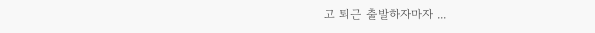고 퇴근 출발하자마자 ...